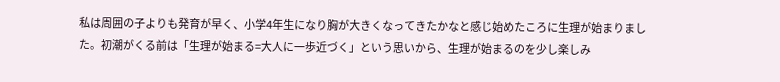私は周囲の子よりも発育が早く、小学4年生になり胸が大きくなってきたかなと感じ始めたころに生理が始まりました。初潮がくる前は「生理が始まる=大人に一歩近づく」という思いから、生理が始まるのを少し楽しみ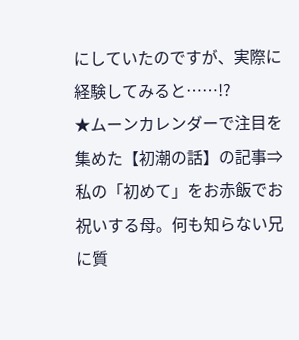にしていたのですが、実際に経験してみると……!?
★ムーンカレンダーで注目を集めた【初潮の話】の記事⇒私の「初めて」をお赤飯でお祝いする母。何も知らない兄に質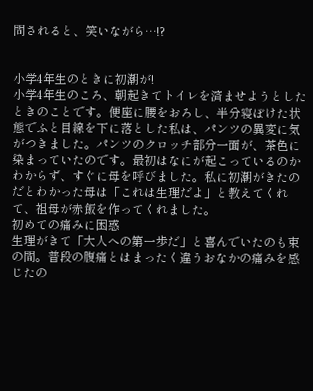問されると、笑いながら…!?


小学4年生のときに初潮が!
小学4年生のころ、朝起きてトイレを済ませようとしたときのことです。便座に腰をおろし、半分寝ぼけた状態でふと目線を下に落とした私は、パンツの異変に気がつきました。パンツのクロッチ部分一面が、茶色に染まっていたのです。最初はなにが起こっているのかわからず、すぐに母を呼びました。私に初潮がきたのだとわかった母は「これは生理だよ」と教えてくれて、祖母が赤飯を作ってくれました。
初めての痛みに困惑
生理がきて「大人への第一歩だ」と喜んでいたのも束の間。普段の腹痛とはまったく違うおなかの痛みを感じたの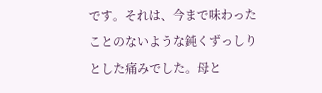です。それは、今まで味わったことのないような鈍くずっしりとした痛みでした。母と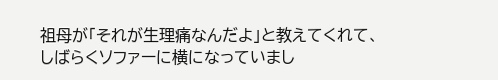祖母が「それが生理痛なんだよ」と教えてくれて、しばらくソファーに横になっていまし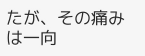たが、その痛みは一向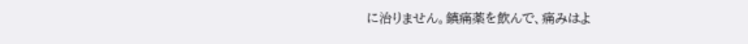に治りません。鎮痛薬を飲んで、痛みはよ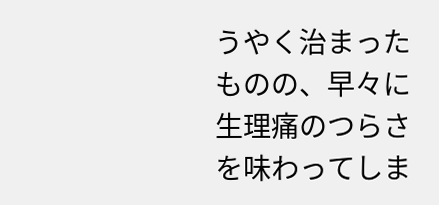うやく治まったものの、早々に生理痛のつらさを味わってしま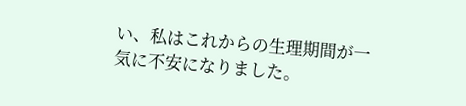い、私はこれからの生理期間が一気に不安になりました。